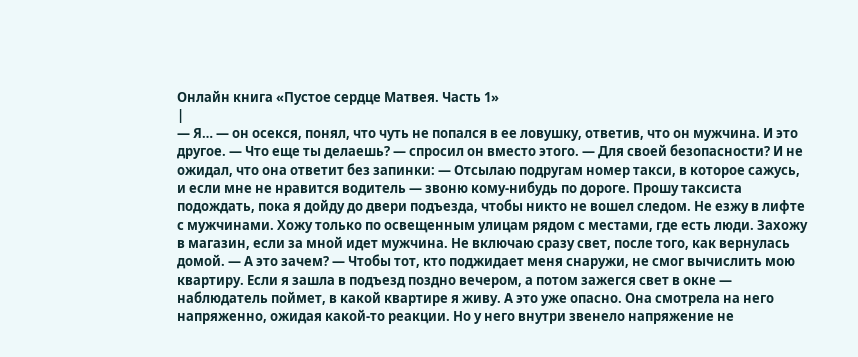Онлайн книга «Пустое сердце Матвея. Часть 1»
|
— Я… — он осекся, понял, что чуть не попался в ее ловушку, ответив, что он мужчина. И это другое. — Что еще ты делаешь? — спросил он вместо этого. — Для своей безопасности? И не ожидал, что она ответит без запинки: — Отсылаю подругам номер такси, в которое сажусь, и если мне не нравится водитель — звоню кому-нибудь по дороге. Прошу таксиста подождать, пока я дойду до двери подъезда, чтобы никто не вошел следом. Не езжу в лифте с мужчинами. Хожу только по освещенным улицам рядом с местами, где есть люди. Захожу в магазин, если за мной идет мужчина. Не включаю сразу свет, после того, как вернулась домой. — А это зачем? — Чтобы тот, кто поджидает меня снаружи, не смог вычислить мою квартиру. Если я зашла в подъезд поздно вечером, а потом зажегся свет в окне — наблюдатель поймет, в какой квартире я живу. А это уже опасно. Она смотрела на него напряженно, ожидая какой-то реакции. Но у него внутри звенело напряжение не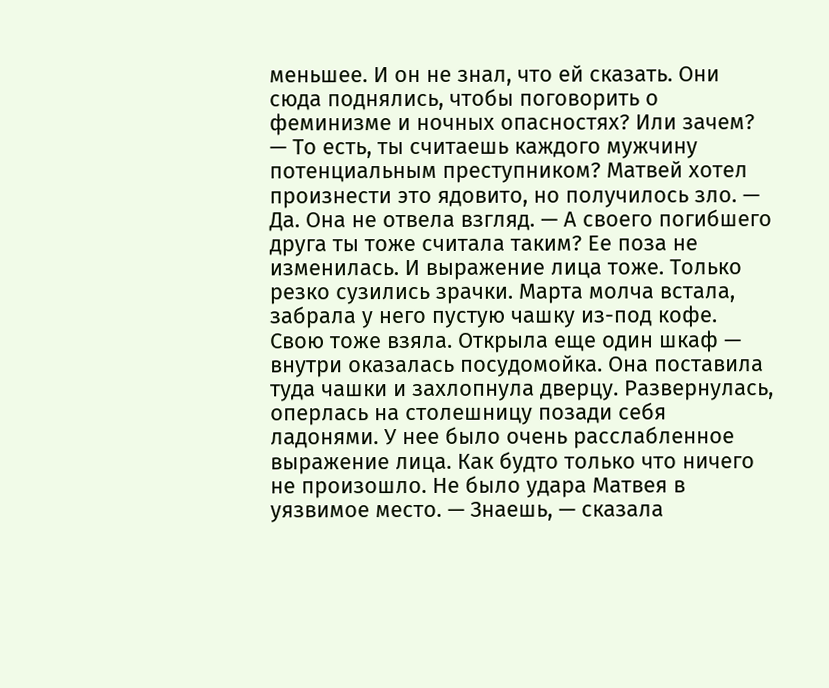меньшее. И он не знал, что ей сказать. Они сюда поднялись, чтобы поговорить о феминизме и ночных опасностях? Или зачем? — То есть, ты считаешь каждого мужчину потенциальным преступником? Матвей хотел произнести это ядовито, но получилось зло. — Да. Она не отвела взгляд. — А своего погибшего друга ты тоже считала таким? Ее поза не изменилась. И выражение лица тоже. Только резко сузились зрачки. Марта молча встала, забрала у него пустую чашку из-под кофе. Свою тоже взяла. Открыла еще один шкаф — внутри оказалась посудомойка. Она поставила туда чашки и захлопнула дверцу. Развернулась, оперлась на столешницу позади себя ладонями. У нее было очень расслабленное выражение лица. Как будто только что ничего не произошло. Не было удара Матвея в уязвимое место. — Знаешь, — сказала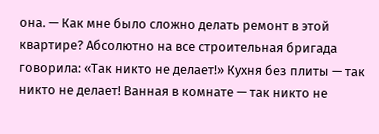она. — Как мне было сложно делать ремонт в этой квартире? Абсолютно на все строительная бригада говорила: «Так никто не делает!» Кухня без плиты — так никто не делает! Ванная в комнате — так никто не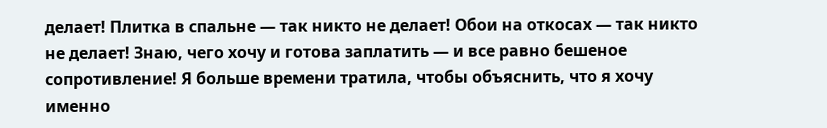делает! Плитка в спальне — так никто не делает! Обои на откосах — так никто не делает! Знаю, чего хочу и готова заплатить — и все равно бешеное сопротивление! Я больше времени тратила, чтобы объяснить, что я хочу именно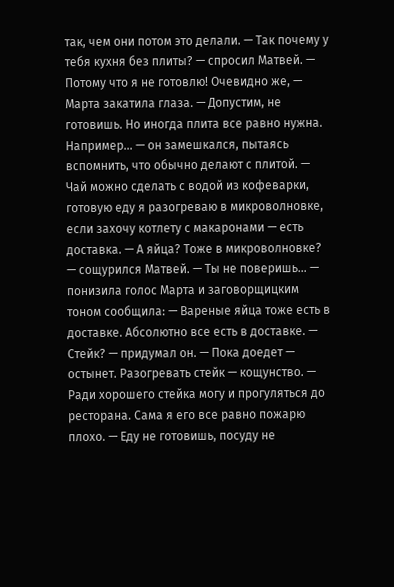так, чем они потом это делали. — Так почему у тебя кухня без плиты? — спросил Матвей. — Потому что я не готовлю! Очевидно же, — Марта закатила глаза. — Допустим, не готовишь. Но иногда плита все равно нужна. Например… — он замешкался, пытаясь вспомнить, что обычно делают с плитой. — Чай можно сделать с водой из кофеварки, готовую еду я разогреваю в микроволновке, если захочу котлету с макаронами — есть доставка. — А яйца? Тоже в микроволновке? — сощурился Матвей. — Ты не поверишь… — понизила голос Марта и заговорщицким тоном сообщила: — Вареные яйца тоже есть в доставке. Абсолютно все есть в доставке. — Стейк? — придумал он. — Пока доедет — остынет. Разогревать стейк — кощунство. — Ради хорошего стейка могу и прогуляться до ресторана. Сама я его все равно пожарю плохо. — Еду не готовишь, посуду не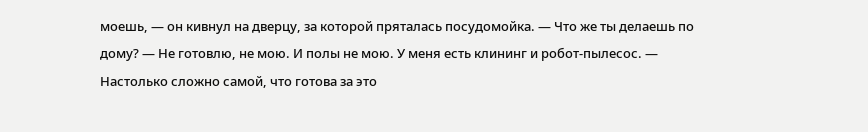моешь, — он кивнул на дверцу, за которой пряталась посудомойка. — Что же ты делаешь по дому? — Не готовлю, не мою. И полы не мою. У меня есть клининг и робот-пылесос. — Настолько сложно самой, что готова за это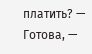платить? — Готова, —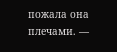пожала она плечами. —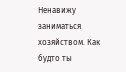Ненавижу заниматься хозяйством. Как будто ты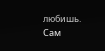любишь. Сам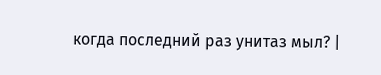когда последний раз унитаз мыл? |